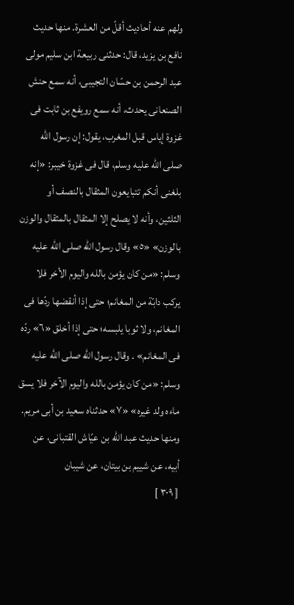ولهم عنه أحاديث أقلّ من العشرة. منها حديث نافع بن يزيد، قال: حدثنى ربيعة ابن سليم مولى عبد الرحمن بن حسّان التجيبى، أنه سمع حنش الصنعانى يحدث، أنه سمع رويفع بن ثابت فى غزوة إياس قبل المغرب، يقول: إن رسول الله صلى الله عليه وسلم، قال فى غزوة خيبر: «إنه بلغنى أنكم تتبايعون المثقال بالنصف أو الثلثين، وأنه لا يصلح إلا المثقال بالمثقال والوزن بالوزن» «٥» وقال رسول الله صلى الله عليه وسلم: «من كان يؤمن بالله واليوم الأخر فلا يركب دابّة من المغانم؛ حتى إذا أنقضها ردّها فى المغانم، ولا ثوبا يلبسه؛ حتى إذا أخلق «٦» ردّه فى المغانم» . وقال رسول الله صلى الله عليه وسلم: «من كان يؤمن بالله واليوم الآخر فلا يسق ماءه ولد غيره» «٧» حدثناه سعيد بن أبى مريم.
ومنها حديث عبد الله بن عيّاش القتبانى، عن أبيه، عن شييم بن بيتان، عن شيبان
[ ٣٠٩ ]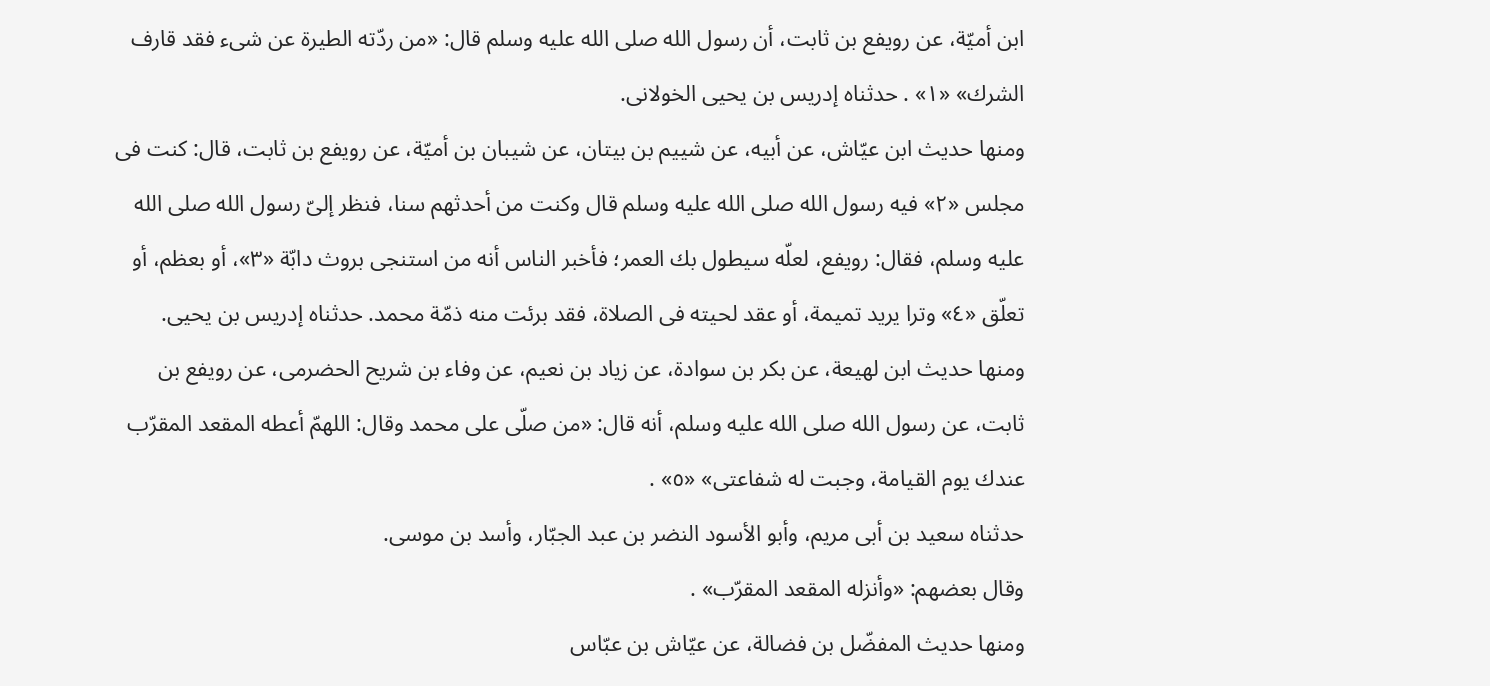ابن أميّة، عن رويفع بن ثابت، أن رسول الله صلى الله عليه وسلم قال: «من ردّته الطيرة عن شىء فقد قارف الشرك» «١» . حدثناه إدريس بن يحيى الخولانى.
ومنها حديث ابن عيّاش، عن أبيه، عن شييم بن بيتان، عن شيبان بن أميّة، عن رويفع بن ثابت، قال: كنت فى مجلس «٢» فيه رسول الله صلى الله عليه وسلم قال وكنت من أحدثهم سنا، فنظر إلىّ رسول الله صلى الله عليه وسلم، فقال: رويفع، لعلّه سيطول بك العمر؛ فأخبر الناس أنه من استنجى بروث دابّة «٣»، أو بعظم، أو تعلّق «٤» وترا يريد تميمة، أو عقد لحيته فى الصلاة، فقد برئت منه ذمّة محمد. حدثناه إدريس بن يحيى.
ومنها حديث ابن لهيعة، عن بكر بن سوادة، عن زياد بن نعيم، عن وفاء بن شريح الحضرمى، عن رويفع بن ثابت، عن رسول الله صلى الله عليه وسلم، أنه قال: «من صلّى على محمد وقال: اللهمّ أعطه المقعد المقرّب عندك يوم القيامة، وجبت له شفاعتى» «٥» .
حدثناه سعيد بن أبى مريم، وأبو الأسود النضر بن عبد الجبّار، وأسد بن موسى.
وقال بعضهم: «وأنزله المقعد المقرّب» .
ومنها حديث المفضّل بن فضالة، عن عيّاش بن عبّاس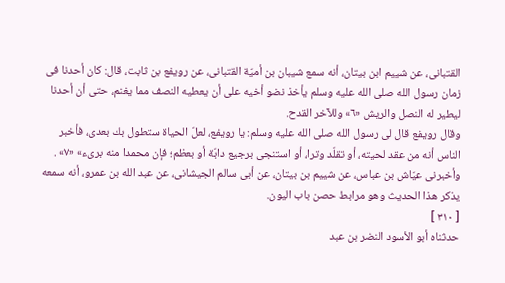القتبانى، عن شييم ابن بيتان، أنه سمع شيبان بن أميّة القتبانى، عن رويفع بن ثابت، قال: كان أحدنا فى زمان رسول الله صلى الله عليه وسلم يأخذ نضو أخيه على أن يعطيه النصف مما يغنم، حتى أن أحدنا ليطير له النصل والريش «٦» وللآخر القدح.
وقال رويفع قال لى رسول الله صلى الله عليه وسلم: يا رويفع، لعلّ الحياة ستطول بك بعدى، فأخبر الناس أنه من عقد لحيته، أو تقلّد وترا، أو استنجى برجيع دابّة أو بعظم؛ فإن محمدا منه برىء» «٧» .
وأخبرنى عيّاش بن عباس، عن شييم بن بيتان، عن أبى سالم الجيشانى، عن عبد الله بن عمرو، أنه سمعه يذكر هذا الحديث وهو مرابط حصن باب اليون.
[ ٣١٠ ]
حدثناه أبو الأسود النضر بن عبد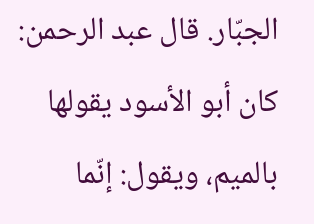الجبّار. قال عبد الرحمن: كان أبو الأسود يقولها بالميم، ويقول: إنّما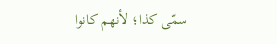سمّى كذا؛ لأنهم كانوا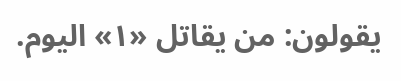يقولون: من يقاتل «١» اليوم.